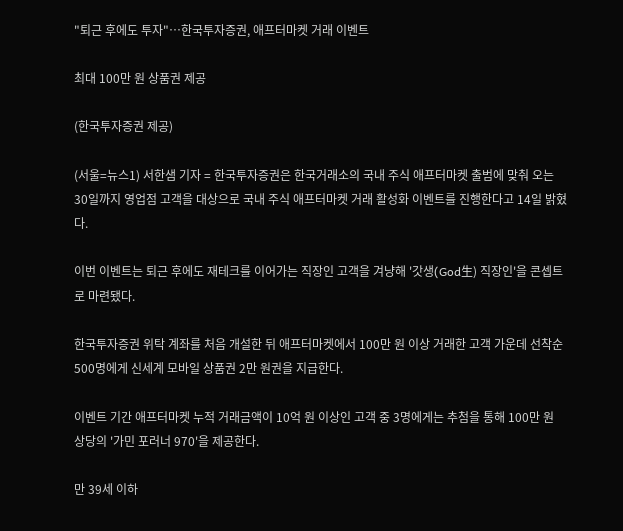"퇴근 후에도 투자"…한국투자증권, 애프터마켓 거래 이벤트

최대 100만 원 상품권 제공

(한국투자증권 제공)

(서울=뉴스1) 서한샘 기자 = 한국투자증권은 한국거래소의 국내 주식 애프터마켓 출범에 맞춰 오는 30일까지 영업점 고객을 대상으로 국내 주식 애프터마켓 거래 활성화 이벤트를 진행한다고 14일 밝혔다.

이번 이벤트는 퇴근 후에도 재테크를 이어가는 직장인 고객을 겨냥해 '갓생(God生) 직장인'을 콘셉트로 마련됐다.

한국투자증권 위탁 계좌를 처음 개설한 뒤 애프터마켓에서 100만 원 이상 거래한 고객 가운데 선착순 500명에게 신세계 모바일 상품권 2만 원권을 지급한다.

이벤트 기간 애프터마켓 누적 거래금액이 10억 원 이상인 고객 중 3명에게는 추첨을 통해 100만 원 상당의 '가민 포러너 970'을 제공한다.

만 39세 이하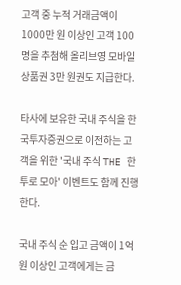고객 중 누적 거래금액이 1000만 원 이상인 고객 100명을 추첨해 올리브영 모바일 상품권 3만 원권도 지급한다.

타사에 보유한 국내 주식을 한국투자증권으로 이전하는 고객을 위한 '국내 주식 THE 한투로 모아' 이벤트도 함께 진행한다.

국내 주식 순 입고 금액이 1억 원 이상인 고객에게는 금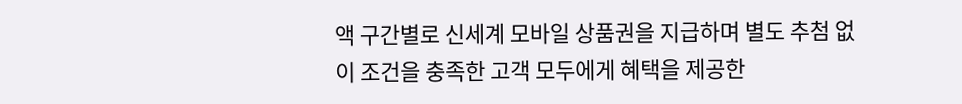액 구간별로 신세계 모바일 상품권을 지급하며 별도 추첨 없이 조건을 충족한 고객 모두에게 혜택을 제공한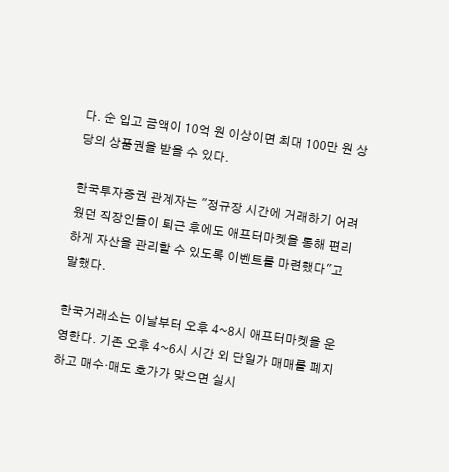다. 순 입고 금액이 10억 원 이상이면 최대 100만 원 상당의 상품권을 받을 수 있다.

한국투자증권 관계자는 "정규장 시간에 거래하기 어려웠던 직장인들이 퇴근 후에도 애프터마켓을 통해 편리하게 자산을 관리할 수 있도록 이벤트를 마련했다"고 말했다.

한국거래소는 이날부터 오후 4~8시 애프터마켓을 운영한다. 기존 오후 4~6시 시간 외 단일가 매매를 폐지하고 매수·매도 호가가 맞으면 실시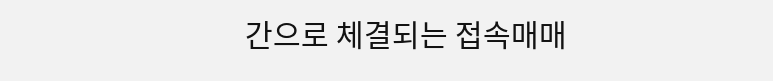간으로 체결되는 접속매매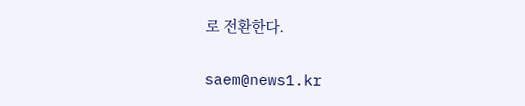로 전환한다.

saem@news1.kr